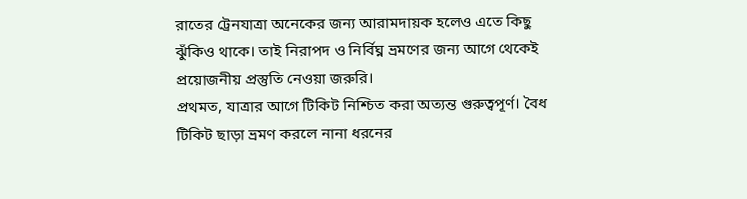রাতের ট্রেনযাত্রা অনেকের জন্য আরামদায়ক হলেও এতে কিছু ঝুঁকিও থাকে। তাই নিরাপদ ও নির্বিঘ্ন ভ্রমণের জন্য আগে থেকেই প্রয়োজনীয় প্রস্তুতি নেওয়া জরুরি।
প্রথমত, যাত্রার আগে টিকিট নিশ্চিত করা অত্যন্ত গুরুত্বপূর্ণ। বৈধ টিকিট ছাড়া ভ্রমণ করলে নানা ধরনের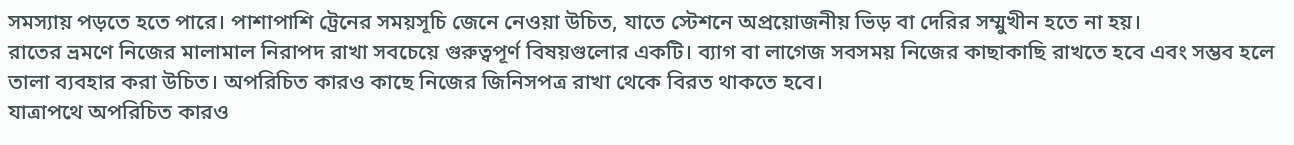সমস্যায় পড়তে হতে পারে। পাশাপাশি ট্রেনের সময়সূচি জেনে নেওয়া উচিত, যাতে স্টেশনে অপ্রয়োজনীয় ভিড় বা দেরির সম্মুখীন হতে না হয়।
রাতের ভ্রমণে নিজের মালামাল নিরাপদ রাখা সবচেয়ে গুরুত্বপূর্ণ বিষয়গুলোর একটি। ব্যাগ বা লাগেজ সবসময় নিজের কাছাকাছি রাখতে হবে এবং সম্ভব হলে তালা ব্যবহার করা উচিত। অপরিচিত কারও কাছে নিজের জিনিসপত্র রাখা থেকে বিরত থাকতে হবে।
যাত্রাপথে অপরিচিত কারও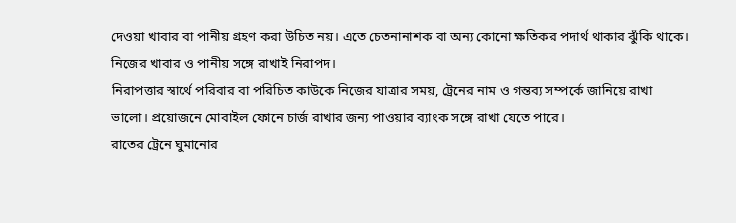দেওয়া খাবার বা পানীয় গ্রহণ করা উচিত নয়। এতে চেতনানাশক বা অন্য কোনো ক্ষতিকর পদার্থ থাকার ঝুঁকি থাকে। নিজের খাবার ও পানীয় সঙ্গে রাখাই নিরাপদ।
নিরাপত্তার স্বার্থে পরিবার বা পরিচিত কাউকে নিজের যাত্রার সময়, ট্রেনের নাম ও গন্তব্য সম্পর্কে জানিয়ে রাখা ভালো। প্রয়োজনে মোবাইল ফোনে চার্জ রাখার জন্য পাওয়ার ব্যাংক সঙ্গে রাখা যেতে পারে।
রাতের ট্রেনে ঘুমানোর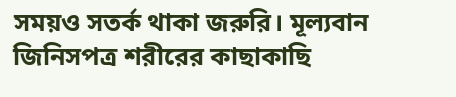সময়ও সতর্ক থাকা জরুরি। মূল্যবান জিনিসপত্র শরীরের কাছাকাছি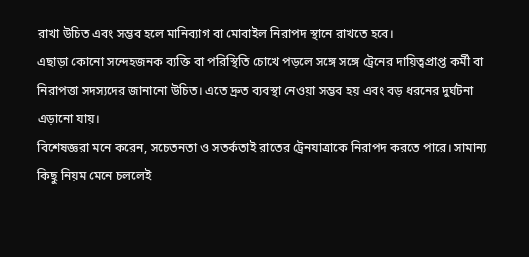রাখা উচিত এবং সম্ভব হলে মানিব্যাগ বা মোবাইল নিরাপদ স্থানে রাখতে হবে।
এছাড়া কোনো সন্দেহজনক ব্যক্তি বা পরিস্থিতি চোখে পড়লে সঙ্গে সঙ্গে ট্রেনের দায়িত্বপ্রাপ্ত কর্মী বা নিরাপত্তা সদস্যদের জানানো উচিত। এতে দ্রুত ব্যবস্থা নেওয়া সম্ভব হয় এবং বড় ধরনের দুর্ঘটনা এড়ানো যায়।
বিশেষজ্ঞরা মনে করেন, সচেতনতা ও সতর্কতাই রাতের ট্রেনযাত্রাকে নিরাপদ করতে পারে। সামান্য কিছু নিয়ম মেনে চললেই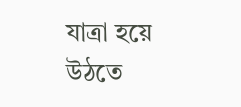যাত্রা হয়ে উঠতে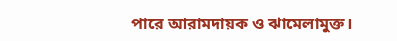পারে আরামদায়ক ও ঝামেলামুক্ত।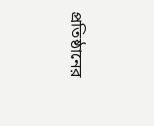প্রতিষ্ঠানের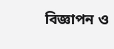বিজ্ঞাপন ও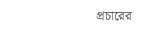প্রচারের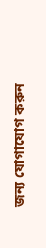জন্য যোগাযোগ করুন